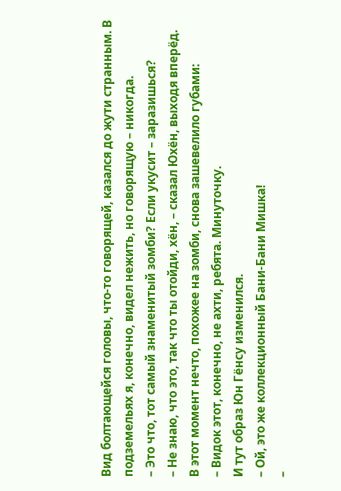Вид болтающейся головы, что-то говорящей, казался до жути странным. В подземельях я, конечно, видел нежить, но говорящую – никогда.
– Это что, тот самый знаменитый зомби? Если укусит – заразишься?
– Не знаю, что это, так что ты отойди, хён, – сказал Юхён, выходя вперёд.
В этот момент нечто, похожее на зомби, снова зашевелило губами:
– Видок этот, конечно, не ахти, ребята. Минуточку.
И тут образ Юн Гёнсу изменился.
– Ой, это же коллекционный Бани-Бани Мишка!
–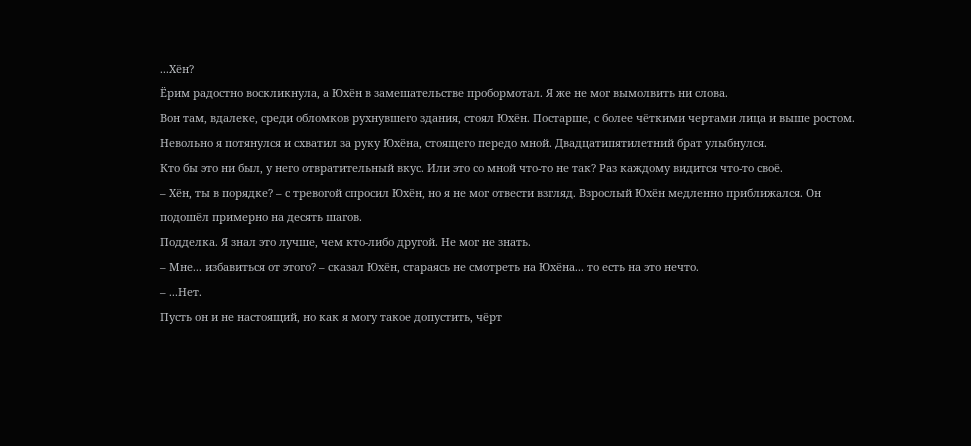...Хён?
Ёрим радостно воскликнула, а Юхён в замешательстве пробормотал. Я же не мог вымолвить ни слова.
Вон там, вдалеке, среди обломков рухнувшего здания, стоял Юхён. Постарше, с более чёткими чертами лица и выше ростом. Невольно я потянулся и схватил за руку Юхёна, стоящего передо мной. Двадцатипятилетний брат улыбнулся.
Кто бы это ни был, у него отвратительный вкус. Или это со мной что-то не так? Раз каждому видится что-то своё.
– Хён, ты в порядке? – с тревогой спросил Юхён, но я не мог отвести взгляд. Взрослый Юхён медленно приближался. Он подошёл примерно на десять шагов.
Подделка. Я знал это лучше, чем кто-либо другой. Не мог не знать.
– Мне... избавиться от этого? – сказал Юхён, стараясь не смотреть на Юхёна... то есть на это нечто.
– ...Нет.
Пусть он и не настоящий, но как я могу такое допустить, чёрт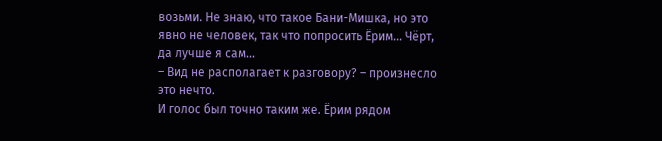возьми. Не знаю, что такое Бани-Мишка, но это явно не человек, так что попросить Ёрим... Чёрт, да лучше я сам...
– Вид не располагает к разговору? – произнесло это нечто.
И голос был точно таким же. Ёрим рядом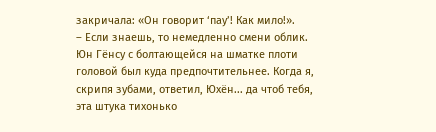закричала: «Он говорит ‘пау’! Как мило!».
– Если знаешь, то немедленно смени облик.
Юн Гёнсу с болтающейся на шматке плоти головой был куда предпочтительнее. Когда я, скрипя зубами, ответил, Юхён... да чтоб тебя, эта штука тихонько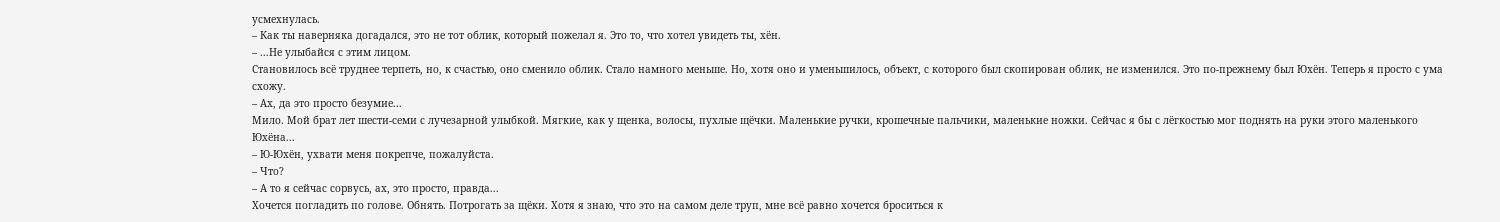усмехнулась.
– Как ты наверняка догадался, это не тот облик, который пожелал я. Это то, что хотел увидеть ты, хён.
– ...Не улыбайся с этим лицом.
Становилось всё труднее терпеть, но, к счастью, оно сменило облик. Стало намного меньше. Но, хотя оно и уменьшилось, объект, с которого был скопирован облик, не изменился. Это по-прежнему был Юхён. Теперь я просто с ума схожу.
– Ах, да это просто безумие...
Мило. Мой брат лет шести-семи с лучезарной улыбкой. Мягкие, как у щенка, волосы, пухлые щёчки. Маленькие ручки, крошечные пальчики, маленькие ножки. Сейчас я бы с лёгкостью мог поднять на руки этого маленького Юхёна...
– Ю-Юхён, ухвати меня покрепче, пожалуйста.
– Что?
– А то я сейчас сорвусь, ах, это просто, правда...
Хочется погладить по голове. Обнять. Потрогать за щёки. Хотя я знаю, что это на самом деле труп, мне всё равно хочется броситься к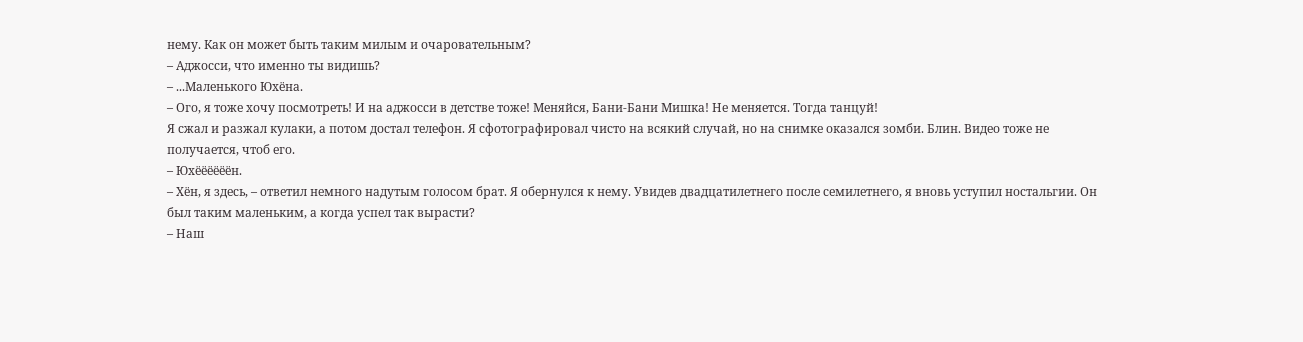нему. Как он может быть таким милым и очаровательным?
– Аджосси, что именно ты видишь?
– ...Маленького Юхёна.
– Ого, я тоже хочу посмотреть! И на аджосси в детстве тоже! Меняйся, Бани-Бани Мишка! Не меняется. Тогда танцуй!
Я сжал и разжал кулаки, а потом достал телефон. Я сфотографировал чисто на всякий случай, но на снимке оказался зомби. Блин. Видео тоже не получается, чтоб его.
– Юхёёёёёён.
– Хён, я здесь, – ответил немного надутым голосом брат. Я обернулся к нему. Увидев двадцатилетнего после семилетнего, я вновь уступил ностальгии. Он был таким маленьким, а когда успел так вырасти?
– Наш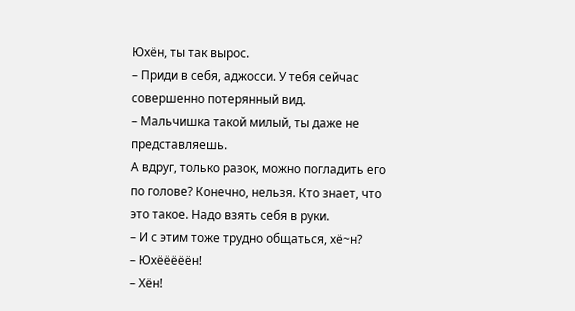Юхён, ты так вырос.
– Приди в себя, аджосси. У тебя сейчас совершенно потерянный вид.
– Мальчишка такой милый, ты даже не представляешь.
А вдруг, только разок, можно погладить его по голове? Конечно, нельзя. Кто знает, что это такое. Надо взять себя в руки.
– И с этим тоже трудно общаться, хё~н?
– Юхёёёёён!
– Хён!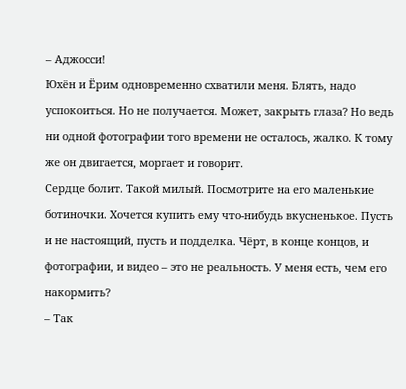– Аджосси!
Юхён и Ёрим одновременно схватили меня. Блять, надо успокоиться. Но не получается. Может, закрыть глаза? Но ведь ни одной фотографии того времени не осталось, жалко. К тому же он двигается, моргает и говорит.
Сердце болит. Такой милый. Посмотрите на его маленькие ботиночки. Хочется купить ему что-нибудь вкусненькое. Пусть и не настоящий, пусть и подделка. Чёрт, в конце концов, и фотографии, и видео – это не реальность. У меня есть, чем его накормить?
– Так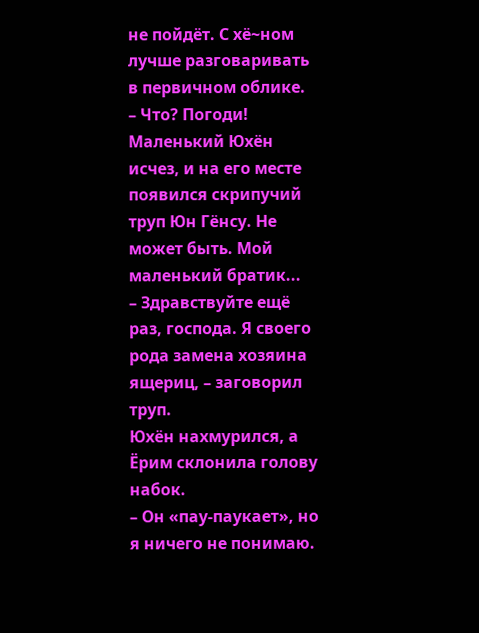не пойдёт. С хё~ном лучше разговаривать в первичном облике.
– Что? Погоди!
Маленький Юхён исчез, и на его месте появился скрипучий труп Юн Гёнсу. Не может быть. Мой маленький братик...
– Здравствуйте ещё раз, господа. Я своего рода замена хозяина ящериц, – заговорил труп.
Юхён нахмурился, а Ёрим склонила голову набок.
– Он «пау-паукает», но я ничего не понимаю.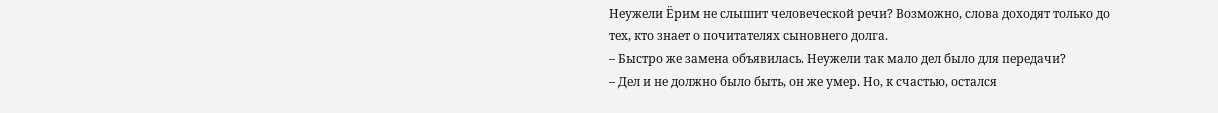Неужели Ёрим не слышит человеческой речи? Возможно, слова доходят только до тех, кто знает о почитателях сыновнего долга.
– Быстро же замена объявилась. Неужели так мало дел было для передачи?
– Дел и не должно было быть, он же умер. Но, к счастью, остался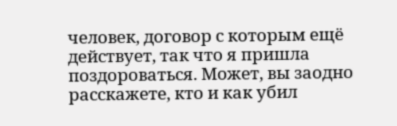человек, договор с которым ещё действует, так что я пришла поздороваться. Может, вы заодно расскажете, кто и как убил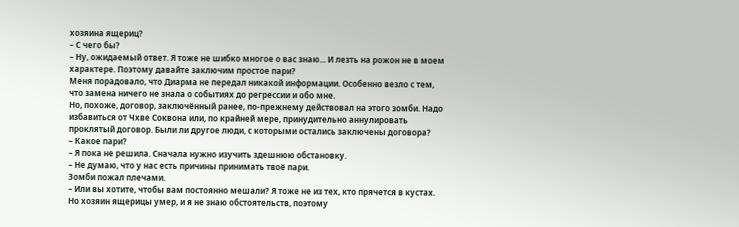хозяина ящериц?
– С чего бы?
– Ну, ожидаемый ответ. Я тоже не шибко многое о вас знаю... И лезть на рожон не в моем характере. Поэтому давайте заключим простое пари?
Меня порадовало, что Диарма не передал никакой информации. Особенно везло с тем, что замена ничего не знала о событиях до регрессии и обо мне.
Но, похоже, договор, заключённый ранее, по-прежнему действовал на этого зомби. Надо избавиться от Чхве Соквона или, по крайней мере, принудительно аннулировать проклятый договор. Были ли другое люди, с которыми остались заключены договора?
– Какое пари?
– Я пока не решила. Сначала нужно изучить здешнюю обстановку.
– Не думаю, что у нас есть причины принимать твоё пари.
Зомби пожал плечами.
– Или вы хотите, чтобы вам постоянно мешали? Я тоже не из тех, кто прячется в кустах. Но хозяин ящерицы умер, и я не знаю обстоятельств, поэтому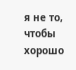я не то, чтобы хорошо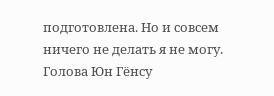подготовлена. Но и совсем ничего не делать я не могу.
Голова Юн Гёнсу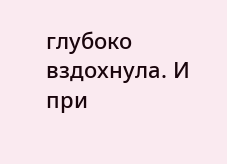глубоко вздохнула. И при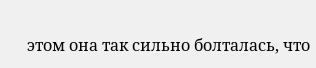этом она так сильно болталась, что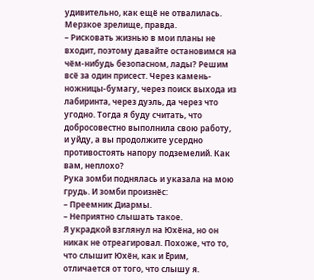удивительно, как ещё не отвалилась. Мерзкое зрелище, правда.
– Рисковать жизнью в мои планы не входит, поэтому давайте остановимся на чём-нибудь безопасном, лады? Решим всё за один присест. Через камень-ножницы-бумагу, через поиск выхода из лабиринта, через дуэль, да через что угодно. Тогда я буду считать, что добросовестно выполнила свою работу, и уйду, а вы продолжите усердно противостоять напору подземелий. Как вам, неплохо?
Рука зомби поднялась и указала на мою грудь. И зомби произнёс:
– Преемник Диармы.
– Неприятно слышать такое.
Я украдкой взглянул на Юхёна, но он никак не отреагировал. Похоже, что то, что слышит Юхён, как и Ёрим, отличается от того, что слышу я.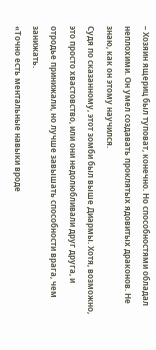– Хозяин ящериц был туповат, конечно. Но способностями обладал неплохими. Он умел создавать проклятых ядовитых драконов. Не знаю, как он этому научился.
Судя по сказанному, этот зомби был выше Диармы. Хотя, возможно, это просто хвастовство, или они недолюбливали друг друга, и отродье принижали, но лучше завышать способности врага, чем занижать.
«Точно есть ментальные навыки вроде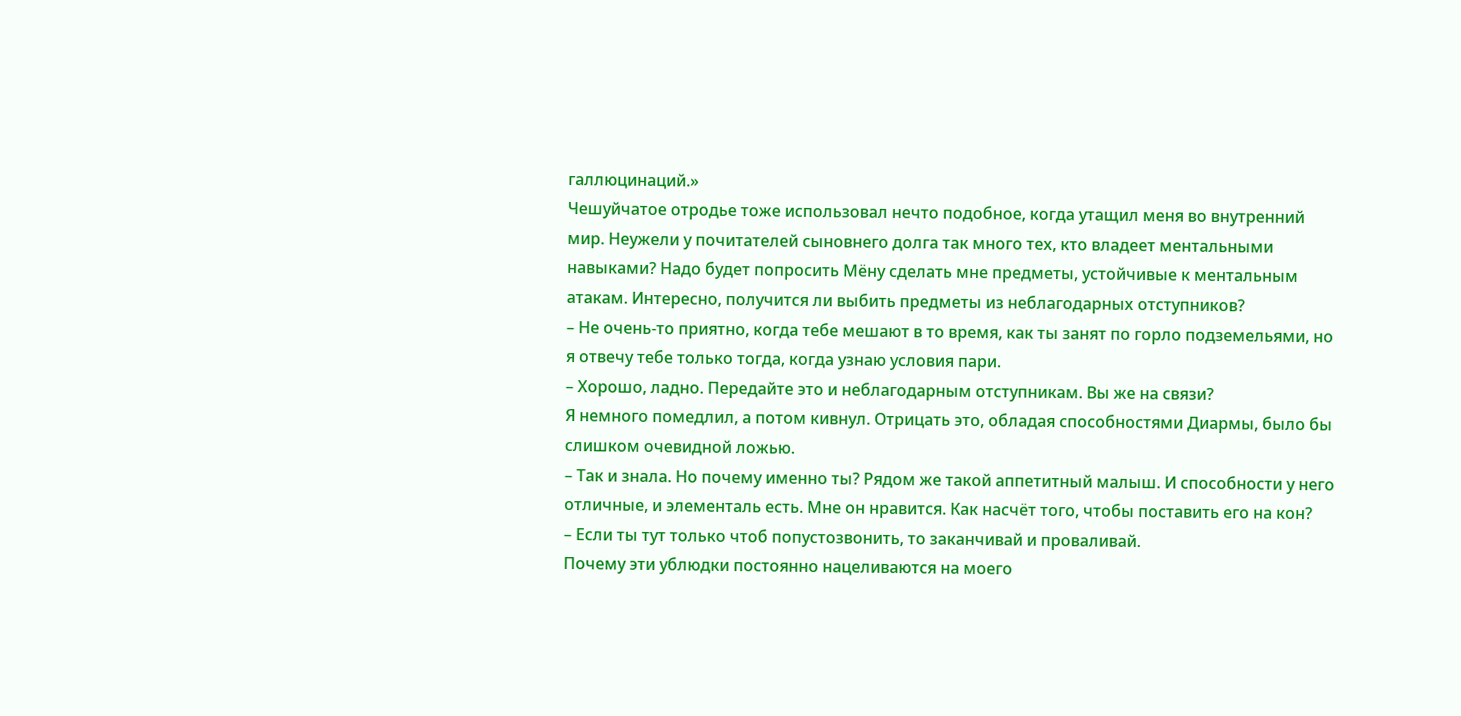галлюцинаций.»
Чешуйчатое отродье тоже использовал нечто подобное, когда утащил меня во внутренний мир. Неужели у почитателей сыновнего долга так много тех, кто владеет ментальными навыками? Надо будет попросить Мёну сделать мне предметы, устойчивые к ментальным атакам. Интересно, получится ли выбить предметы из неблагодарных отступников?
– Не очень-то приятно, когда тебе мешают в то время, как ты занят по горло подземельями, но я отвечу тебе только тогда, когда узнаю условия пари.
– Хорошо, ладно. Передайте это и неблагодарным отступникам. Вы же на связи?
Я немного помедлил, а потом кивнул. Отрицать это, обладая способностями Диармы, было бы слишком очевидной ложью.
– Так и знала. Но почему именно ты? Рядом же такой аппетитный малыш. И способности у него отличные, и элементаль есть. Мне он нравится. Как насчёт того, чтобы поставить его на кон?
– Если ты тут только чтоб попустозвонить, то заканчивай и проваливай.
Почему эти ублюдки постоянно нацеливаются на моего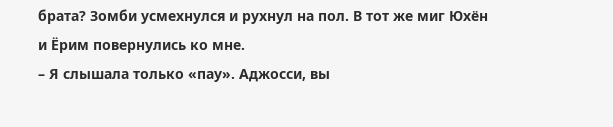брата? Зомби усмехнулся и рухнул на пол. В тот же миг Юхён и Ёрим повернулись ко мне.
– Я слышала только «пау». Аджосси, вы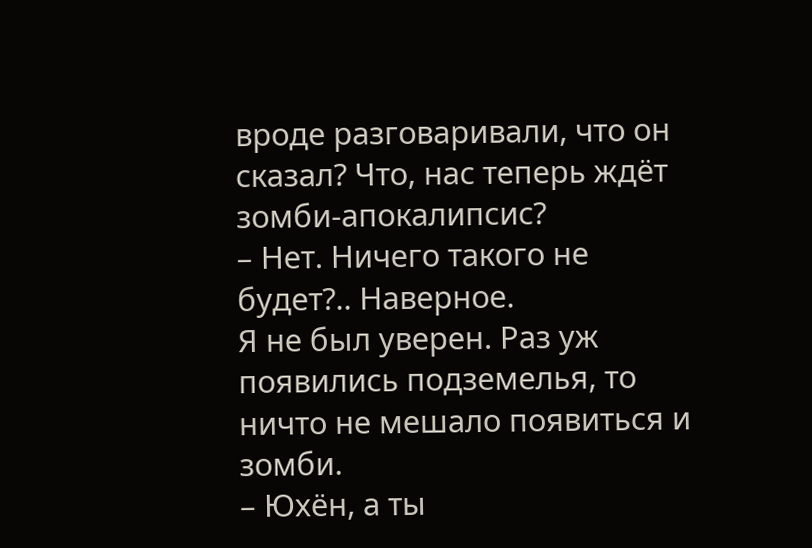вроде разговаривали, что он сказал? Что, нас теперь ждёт зомби-апокалипсис?
– Нет. Ничего такого не будет?.. Наверное.
Я не был уверен. Раз уж появились подземелья, то ничто не мешало появиться и зомби.
– Юхён, а ты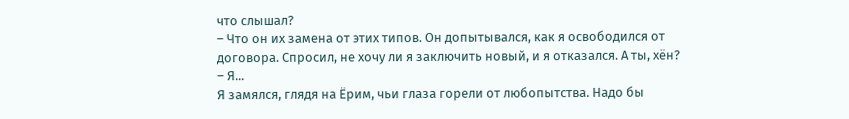что слышал?
– Что он их замена от этих типов. Он допытывался, как я освободился от договора. Спросил, не хочу ли я заключить новый, и я отказался. А ты, хён?
– Я...
Я замялся, глядя на Ёрим, чьи глаза горели от любопытства. Надо бы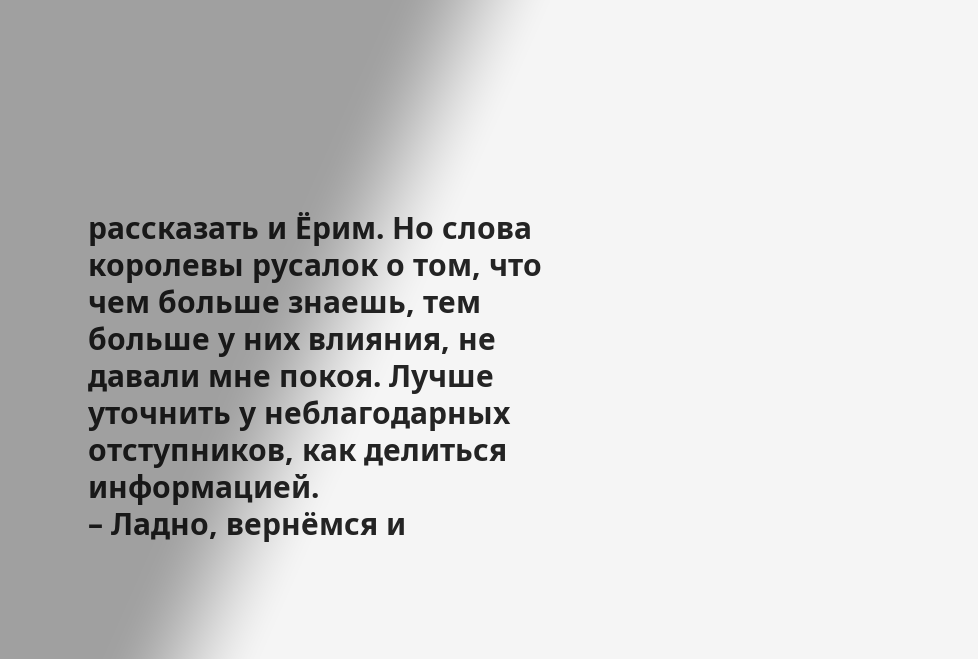рассказать и Ёрим. Но слова королевы русалок о том, что чем больше знаешь, тем больше у них влияния, не давали мне покоя. Лучше уточнить у неблагодарных отступников, как делиться информацией.
– Ладно, вернёмся и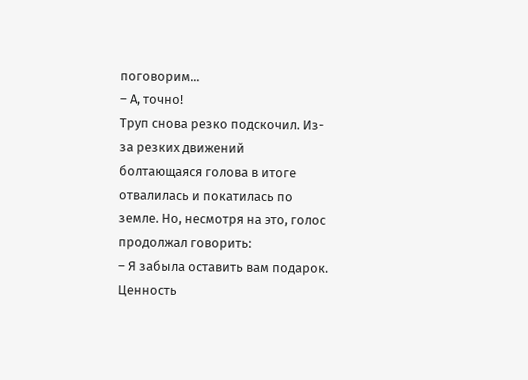поговорим...
– А, точно!
Труп снова резко подскочил. Из-за резких движений болтающаяся голова в итоге отвалилась и покатилась по земле. Но, несмотря на это, голос продолжал говорить:
– Я забыла оставить вам подарок. Ценность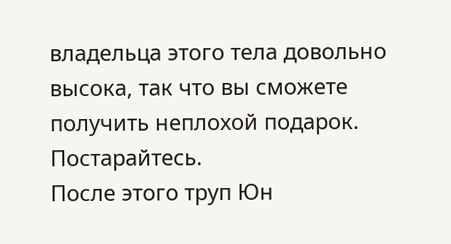владельца этого тела довольно высока, так что вы сможете получить неплохой подарок. Постарайтесь.
После этого труп Юн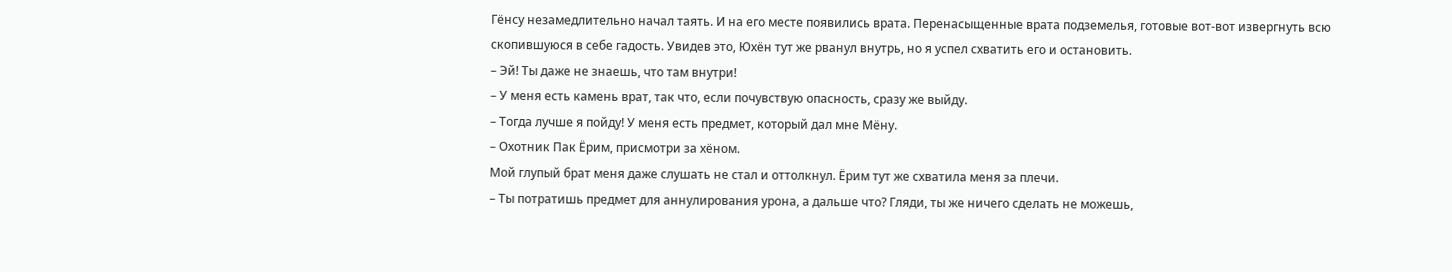Гёнсу незамедлительно начал таять. И на его месте появились врата. Перенасыщенные врата подземелья, готовые вот-вот извергнуть всю скопившуюся в себе гадость. Увидев это, Юхён тут же рванул внутрь, но я успел схватить его и остановить.
– Эй! Ты даже не знаешь, что там внутри!
– У меня есть камень врат, так что, если почувствую опасность, сразу же выйду.
– Тогда лучше я пойду! У меня есть предмет, который дал мне Мёну.
– Охотник Пак Ёрим, присмотри за хёном.
Мой глупый брат меня даже слушать не стал и оттолкнул. Ёрим тут же схватила меня за плечи.
– Ты потратишь предмет для аннулирования урона, а дальше что? Гляди, ты же ничего сделать не можешь,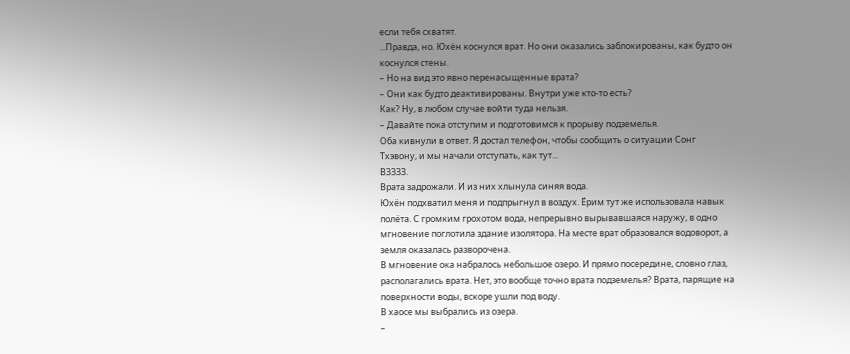если тебя схватят.
...Правда, но. Юхён коснулся врат. Но они оказались заблокированы, как будто он коснулся стены.
– Но на вид это явно перенасыщенные врата?
– Они как будто деактивированы. Внутри уже кто-то есть?
Как? Ну, в любом случае войти туда нельзя.
– Давайте пока отступим и подготовимся к прорыву подземелья.
Оба кивнули в ответ. Я достал телефон, чтобы сообщить о ситуации Сонг Тхэвону, и мы начали отступать, как тут...
ВЗЗЗЗ.
Врата задрожали. И из них хлынула синяя вода.
Юхён подхватил меня и подпрыгнул в воздух. Ёрим тут же использовала навык полёта. С громким грохотом вода, непрерывно вырывавшаяся наружу, в одно мгновение поглотила здание изолятора. На месте врат образовался водоворот, а земля оказалась разворочена.
В мгновение ока набралось небольшое озеро. И прямо посередине, словно глаз, располагались врата. Нет, это вообще точно врата подземелья? Врата, парящие на поверхности воды, вскоре ушли под воду.
В хаосе мы выбрались из озера.
–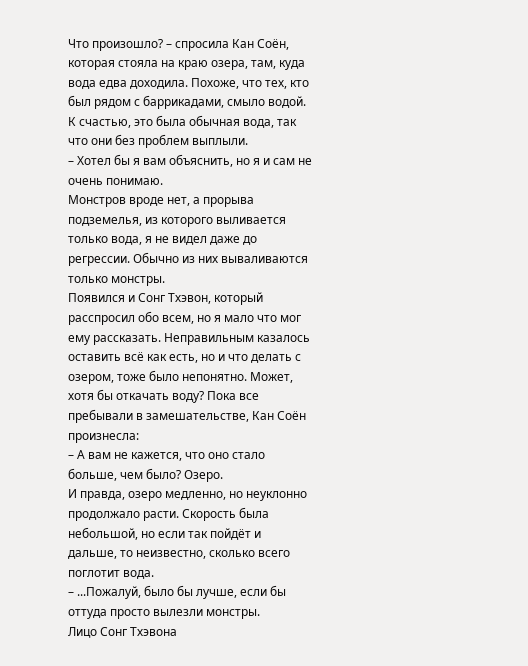Что произошло? – спросила Кан Соён, которая стояла на краю озера, там, куда вода едва доходила. Похоже, что тех, кто был рядом с баррикадами, смыло водой. К счастью, это была обычная вода, так что они без проблем выплыли.
– Хотел бы я вам объяснить, но я и сам не очень понимаю.
Монстров вроде нет, а прорыва подземелья, из которого выливается только вода, я не видел даже до регрессии. Обычно из них вываливаются только монстры.
Появился и Сонг Тхэвон, который расспросил обо всем, но я мало что мог ему рассказать. Неправильным казалось оставить всё как есть, но и что делать с озером, тоже было непонятно. Может, хотя бы откачать воду? Пока все пребывали в замешательстве, Кан Соён произнесла:
– А вам не кажется, что оно стало больше, чем было? Озеро.
И правда, озеро медленно, но неуклонно продолжало расти. Скорость была небольшой, но если так пойдёт и дальше, то неизвестно, сколько всего поглотит вода.
– ...Пожалуй, было бы лучше, если бы оттуда просто вылезли монстры.
Лицо Сонг Тхэвона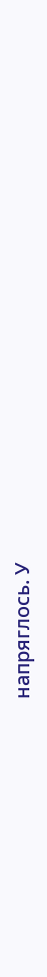напряглось. У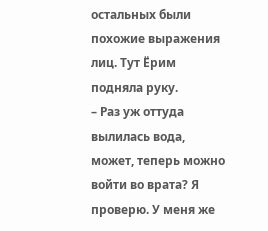остальных были похожие выражения лиц. Тут Ёрим подняла руку.
– Раз уж оттуда вылилась вода, может, теперь можно войти во врата? Я проверю. У меня же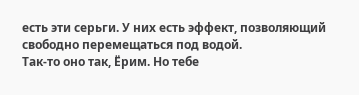есть эти серьги. У них есть эффект, позволяющий свободно перемещаться под водой.
Так-то оно так, Ёрим. Но тебе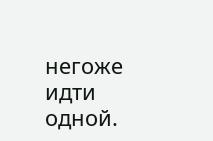негоже идти одной.